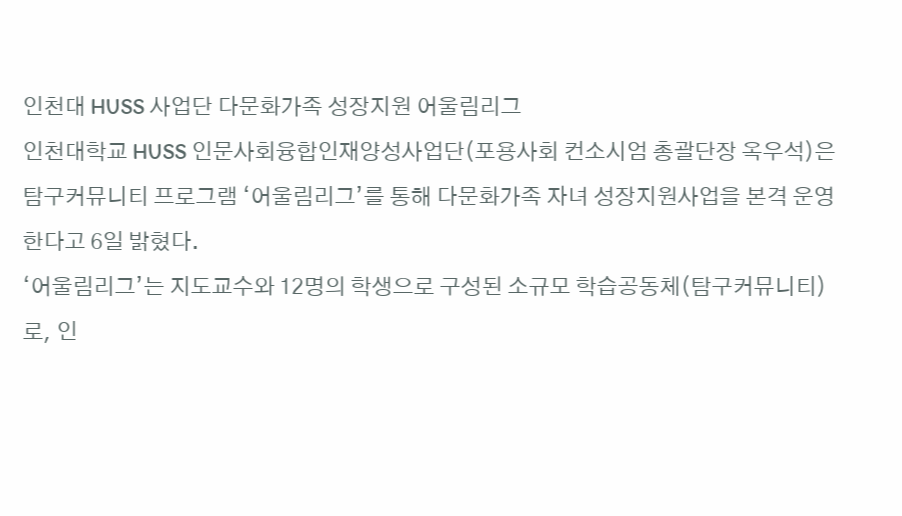인천대 HUSS 사업단 다문화가족 성장지원 어울림리그
인천대학교 HUSS 인문사회융합인재양성사업단(포용사회 컨소시엄 총괄단장 옥우석)은 탐구커뮤니티 프로그램 ‘어울림리그’를 통해 다문화가족 자녀 성장지원사업을 본격 운영한다고 6일 밝혔다.
‘어울림리그’는 지도교수와 12명의 학생으로 구성된 소규모 학습공동체(탐구커뮤니티)로, 인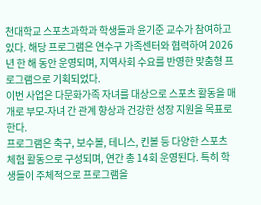천대학교 스포츠과학과 학생들과 윤기준 교수가 참여하고 있다. 해당 프로그램은 연수구 가족센터와 협력하여 2026년 한 해 동안 운영되며, 지역사회 수요를 반영한 맞춤형 프로그램으로 기획되었다.
이번 사업은 다문화가족 자녀를 대상으로 스포츠 활동을 매개로 부모-자녀 간 관계 향상과 건강한 성장 지원을 목표로 한다.
프로그램은 축구, 보수볼, 테니스, 킨볼 등 다양한 스포츠 체험 활동으로 구성되며, 연간 총 14회 운영된다. 특히 학생들이 주체적으로 프로그램을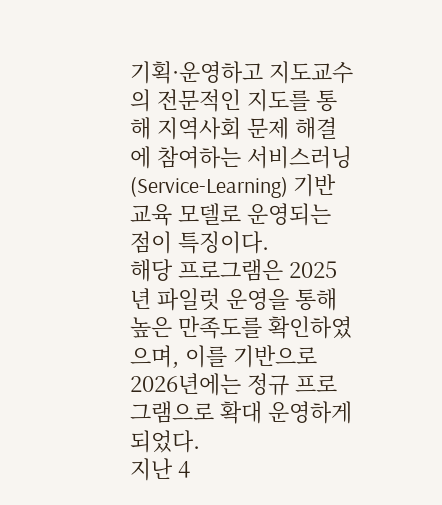기획·운영하고 지도교수의 전문적인 지도를 통해 지역사회 문제 해결에 참여하는 서비스러닝(Service-Learning) 기반 교육 모델로 운영되는 점이 특징이다.
해당 프로그램은 2025년 파일럿 운영을 통해 높은 만족도를 확인하였으며, 이를 기반으로 2026년에는 정규 프로그램으로 확대 운영하게 되었다.
지난 4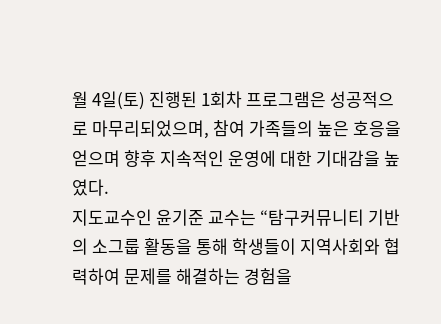월 4일(토) 진행된 1회차 프로그램은 성공적으로 마무리되었으며, 참여 가족들의 높은 호응을 얻으며 향후 지속적인 운영에 대한 기대감을 높였다.
지도교수인 윤기준 교수는 “탐구커뮤니티 기반의 소그룹 활동을 통해 학생들이 지역사회와 협력하여 문제를 해결하는 경험을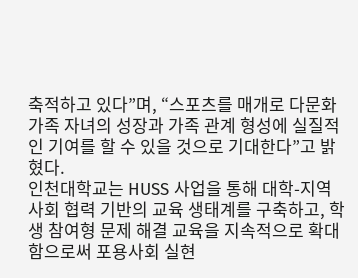축적하고 있다”며, “스포츠를 매개로 다문화가족 자녀의 성장과 가족 관계 형성에 실질적인 기여를 할 수 있을 것으로 기대한다”고 밝혔다.
인천대학교는 HUSS 사업을 통해 대학-지역사회 협력 기반의 교육 생태계를 구축하고, 학생 참여형 문제 해결 교육을 지속적으로 확대함으로써 포용사회 실현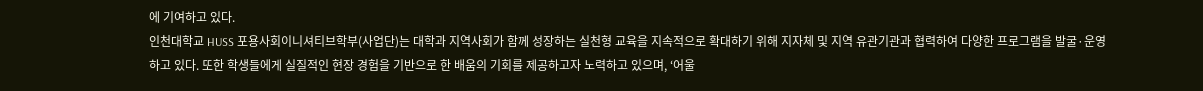에 기여하고 있다.
인천대학교 HUSS 포용사회이니셔티브학부(사업단)는 대학과 지역사회가 함께 성장하는 실천형 교육을 지속적으로 확대하기 위해 지자체 및 지역 유관기관과 협력하여 다양한 프로그램을 발굴·운영하고 있다. 또한 학생들에게 실질적인 현장 경험을 기반으로 한 배움의 기회를 제공하고자 노력하고 있으며, ‘어울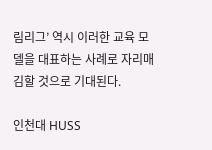림리그’ 역시 이러한 교육 모델을 대표하는 사례로 자리매김할 것으로 기대된다.

인천대 HUSS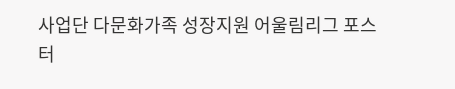사업단 다문화가족 성장지원 어울림리그 포스터